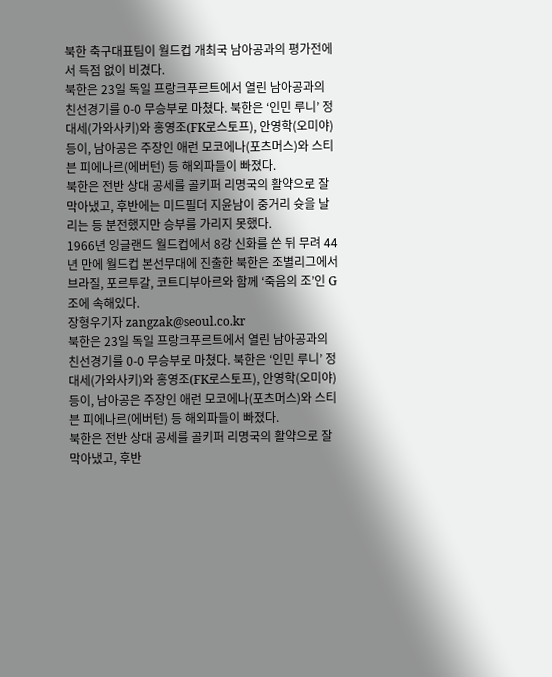북한 축구대표팀이 월드컵 개최국 남아공과의 평가전에서 득점 없이 비겼다.
북한은 23일 독일 프랑크푸르트에서 열린 남아공과의 친선경기를 0-0 무승부로 마쳤다. 북한은 ‘인민 루니’ 정대세(가와사키)와 홍영조(FK로스토프), 안영학(오미야) 등이, 남아공은 주장인 애런 모코에나(포츠머스)와 스티븐 피에나르(에버턴) 등 해외파들이 빠졌다.
북한은 전반 상대 공세를 골키퍼 리명국의 활약으로 잘 막아냈고, 후반에는 미드필더 지윤남이 중거리 슛을 날리는 등 분전했지만 승부를 가리지 못했다.
1966년 잉글랜드 월드컵에서 8강 신화를 쓴 뒤 무려 44년 만에 월드컵 본선무대에 진출한 북한은 조별리그에서 브라질, 포르투갈, 코트디부아르와 함께 ‘죽음의 조’인 G조에 속해있다.
장형우기자 zangzak@seoul.co.kr
북한은 23일 독일 프랑크푸르트에서 열린 남아공과의 친선경기를 0-0 무승부로 마쳤다. 북한은 ‘인민 루니’ 정대세(가와사키)와 홍영조(FK로스토프), 안영학(오미야) 등이, 남아공은 주장인 애런 모코에나(포츠머스)와 스티븐 피에나르(에버턴) 등 해외파들이 빠졌다.
북한은 전반 상대 공세를 골키퍼 리명국의 활약으로 잘 막아냈고, 후반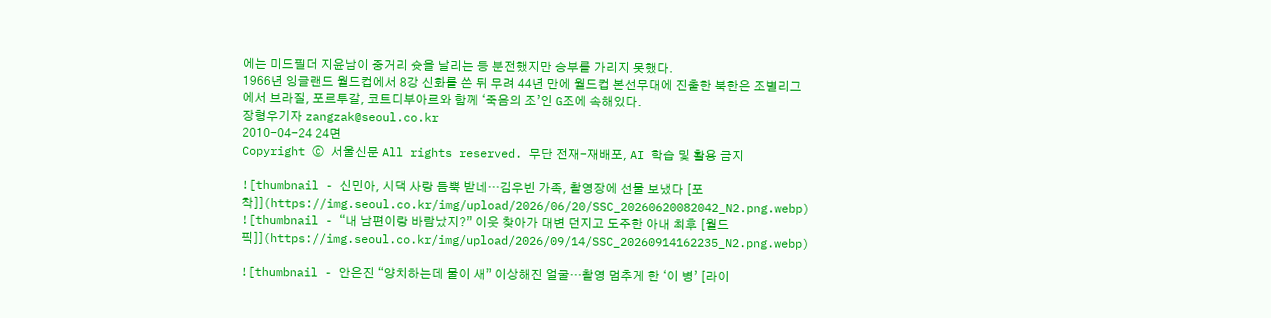에는 미드필더 지윤남이 중거리 슛을 날리는 등 분전했지만 승부를 가리지 못했다.
1966년 잉글랜드 월드컵에서 8강 신화를 쓴 뒤 무려 44년 만에 월드컵 본선무대에 진출한 북한은 조별리그에서 브라질, 포르투갈, 코트디부아르와 함께 ‘죽음의 조’인 G조에 속해있다.
장형우기자 zangzak@seoul.co.kr
2010-04-24 24면
Copyright ⓒ 서울신문 All rights reserved. 무단 전재-재배포, AI 학습 및 활용 금지

![thumbnail - 신민아, 시댁 사랑 듬뿍 받네…김우빈 가족, 촬영장에 선물 보냈다 [포착]](https://img.seoul.co.kr/img/upload/2026/06/20/SSC_20260620082042_N2.png.webp)
![thumbnail - “내 남편이랑 바람났지?” 이웃 찾아가 대변 던지고 도주한 아내 최후 [월드픽]](https://img.seoul.co.kr/img/upload/2026/09/14/SSC_20260914162235_N2.png.webp)

![thumbnail - 안은진 “양치하는데 물이 새” 이상해진 얼굴…촬영 멈추게 한 ‘이 병’ [라이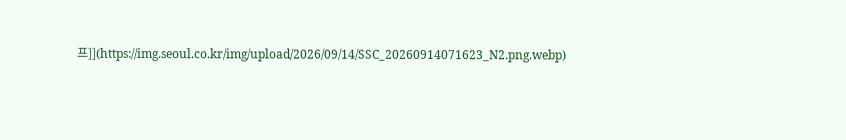프]](https://img.seoul.co.kr/img/upload/2026/09/14/SSC_20260914071623_N2.png.webp)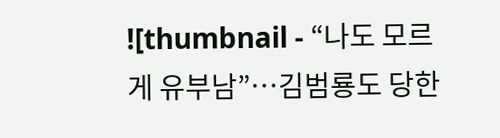![thumbnail - “나도 모르게 유부남”…김범룡도 당한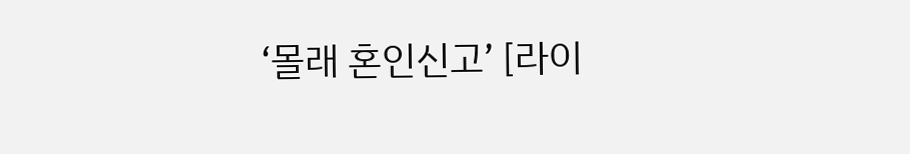‘몰래 혼인신고’ [라이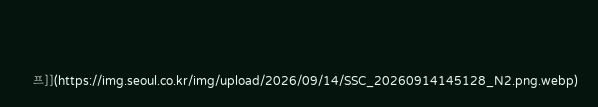프]](https://img.seoul.co.kr/img/upload/2026/09/14/SSC_20260914145128_N2.png.webp)